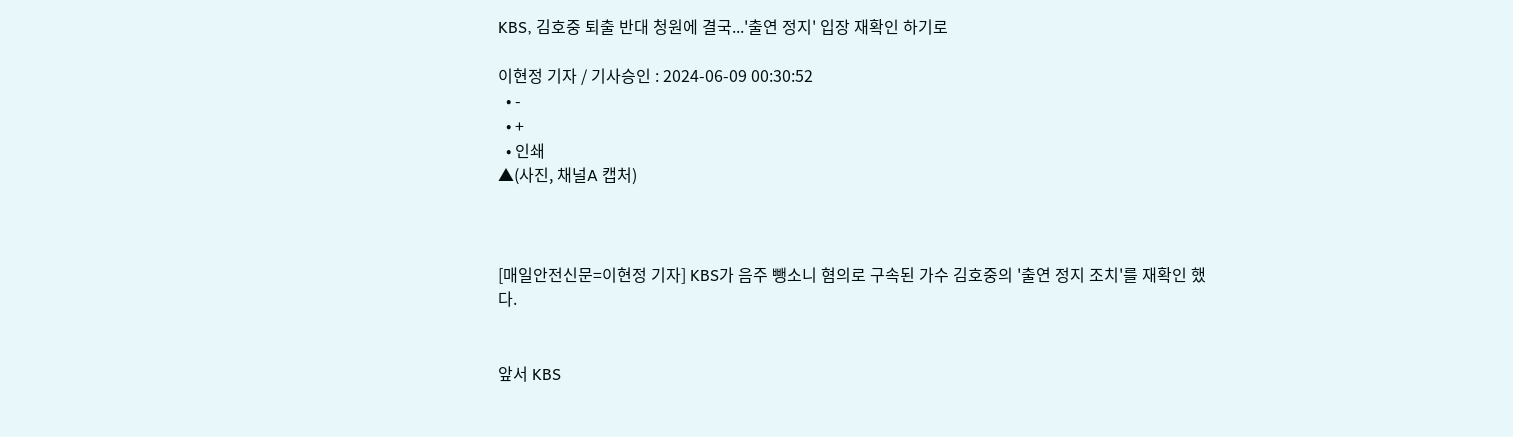KBS, 김호중 퇴출 반대 청원에 결국...'출연 정지' 입장 재확인 하기로

이현정 기자 / 기사승인 : 2024-06-09 00:30:52
  • -
  • +
  • 인쇄
▲(사진, 채널A 캡처)



[매일안전신문=이현정 기자] KBS가 음주 뺑소니 혐의로 구속된 가수 김호중의 '출연 정지 조치'를 재확인 했다.


앞서 KBS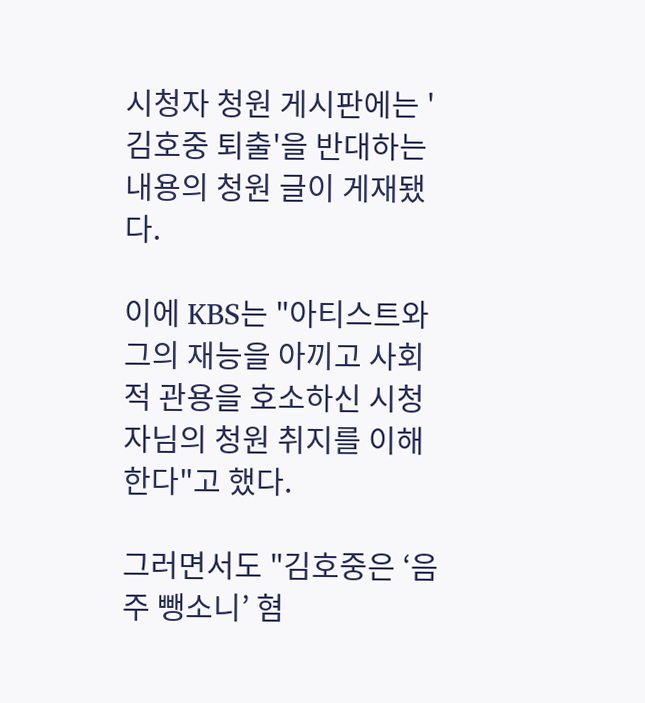시청자 청원 게시판에는 '김호중 퇴출'을 반대하는 내용의 청원 글이 게재됐다.

이에 KBS는 "아티스트와 그의 재능을 아끼고 사회적 관용을 호소하신 시청자님의 청원 취지를 이해한다"고 했다.

그러면서도 "김호중은 ‘음주 뺑소니’ 혐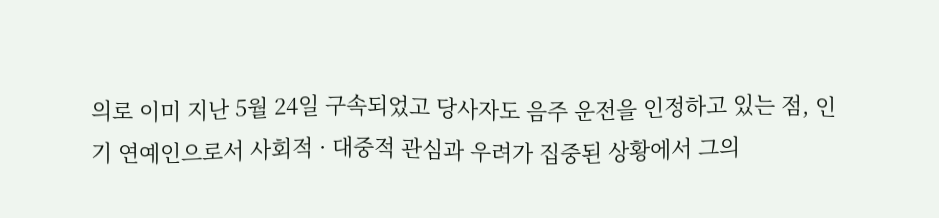의로 이미 지난 5월 24일 구속되었고 당사자도 음주 운전을 인정하고 있는 점, 인기 연예인으로서 사회적 · 대중적 관심과 우려가 집중된 상황에서 그의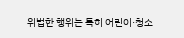위법한 행위는 특히 어린이·청소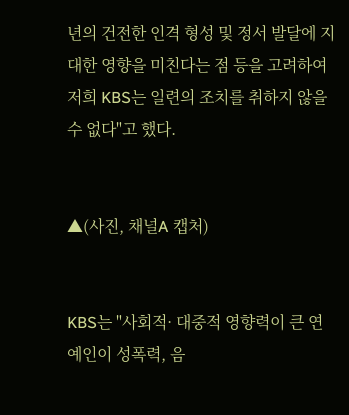년의 건전한 인격 형성 및 정서 발달에 지대한 영향을 미친다는 점 등을 고려하여 저희 KBS는 일련의 조치를 취하지 않을 수 없다"고 했다.


▲(사진, 채널A 캡처)


KBS는 "사회적· 대중적 영향력이 큰 연예인이 성폭력, 음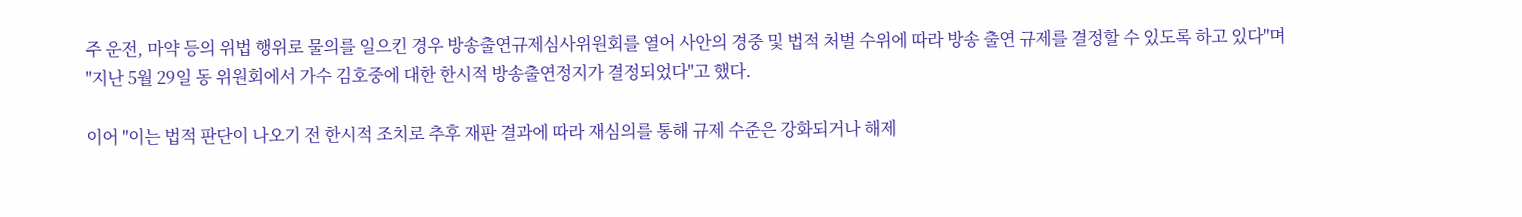주 운전, 마약 등의 위법 행위로 물의를 일으킨 경우 방송출연규제심사위원회를 열어 사안의 경중 및 법적 처벌 수위에 따라 방송 출연 규제를 결정할 수 있도록 하고 있다"며 "지난 5월 29일 동 위원회에서 가수 김호중에 대한 한시적 방송출연정지가 결정되었다"고 했다.

이어 "이는 법적 판단이 나오기 전 한시적 조치로 추후 재판 결과에 따라 재심의를 통해 규제 수준은 강화되거나 해제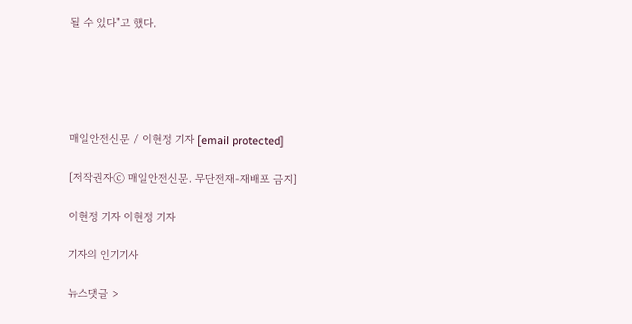될 수 있다"고 했다.





매일안전신문 / 이현정 기자 [email protected]

[저작권자ⓒ 매일안전신문. 무단전재-재배포 금지]

이현정 기자 이현정 기자

기자의 인기기사

뉴스댓글 >